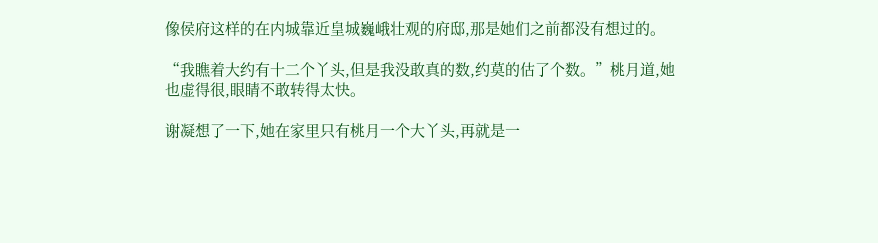像侯府这样的在内城靠近皇城巍峨壮观的府邸,那是她们之前都没有想过的。

“我瞧着大约有十二个丫头,但是我没敢真的数,约莫的估了个数。”桃月道,她也虚得很,眼睛不敢转得太快。

谢凝想了一下,她在家里只有桃月一个大丫头,再就是一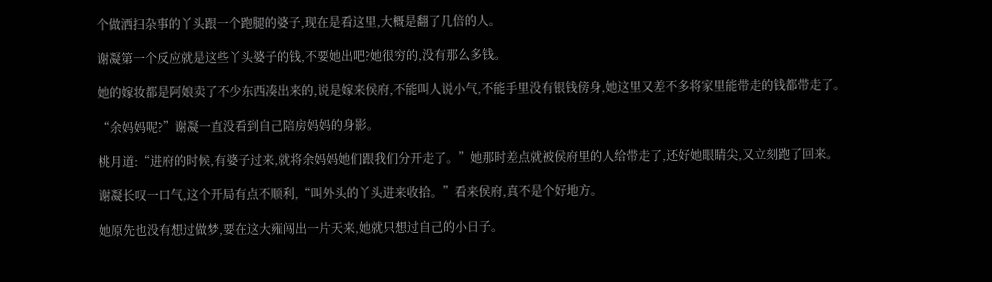个做洒扫杂事的丫头跟一个跑腿的婆子,现在是看这里,大概是翻了几倍的人。

谢凝第一个反应就是这些丫头婆子的钱,不要她出吧?她很穷的,没有那么多钱。

她的嫁妆都是阿娘卖了不少东西凑出来的,说是嫁来侯府,不能叫人说小气,不能手里没有银钱傍身,她这里又差不多将家里能带走的钱都带走了。

“余妈妈呢?”谢凝一直没看到自己陪房妈妈的身影。

桃月道:“进府的时候,有婆子过来,就将余妈妈她们跟我们分开走了。”她那时差点就被侯府里的人给带走了,还好她眼睛尖,又立刻跑了回来。

谢凝长叹一口气,这个开局有点不顺利,“叫外头的丫头进来收拾。”看来侯府,真不是个好地方。

她原先也没有想过做梦,要在这大雍闯出一片天来,她就只想过自己的小日子。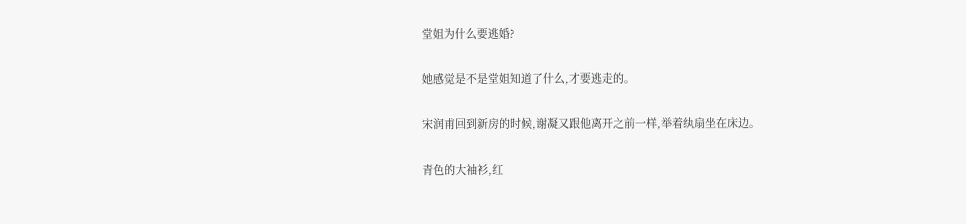堂姐为什么要逃婚?

她感觉是不是堂姐知道了什么,才要逃走的。

宋润甫回到新房的时候,谢凝又跟他离开之前一样,举着纨扇坐在床边。

青色的大袖衫,红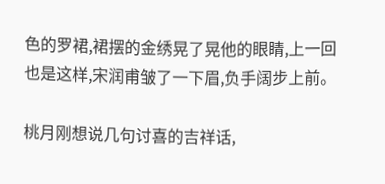色的罗裙,裙摆的金绣晃了晃他的眼睛,上一回也是这样,宋润甫皱了一下眉,负手阔步上前。

桃月刚想说几句讨喜的吉祥话,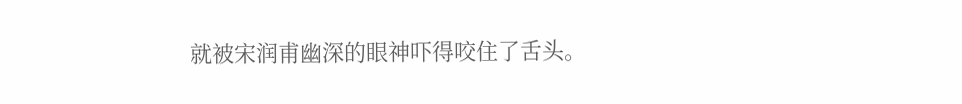就被宋润甫幽深的眼神吓得咬住了舌头。